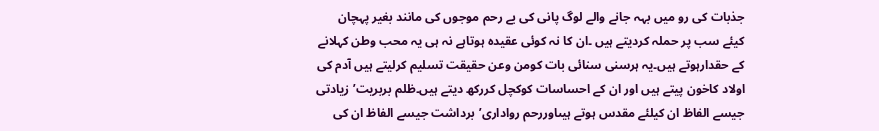جذبات کی رو میں بہہ جانے والے لوگ پانی کی بے رحم موجوں کی مانند بغیر پہچان کیئے سب پر حملہ کردیتے ہیں ۔ان کا نہ کوئی عقیدہ ہوتاہے نہ ہی یہ محب وطن کہلانے کے حقدارہوتے ہیں۔یہ ہرسنی سنائی بات کومن وعن حقیقت تسلیم کرلیتے ہیں آدم کی اولاد کاخون پیتے ہیں اور ان کے احساسات کوکچل کررکھ دیتے ہیں۔ظلم بربریت’زیادتی جیسے الفاظ ان کیلئے مقدس ہوتے ہیںاوررحم رواداری’برداشت جیسے الفاظ ان کی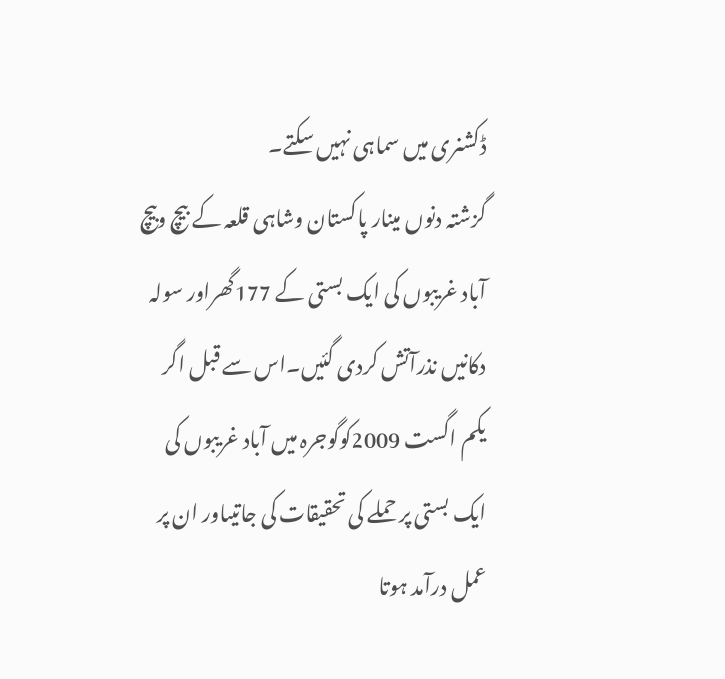ڈکشنری میں سماہی نہیں سکتے۔
گزشتہ دنوں مینار پاکستان وشاہی قلعہ کے بیچ وبیچ آباد غریبوں کی ایک بستی کے 177گھراور سولہ دکانیں نذرآتش کردی گئیں۔اس سے قبل اگر یکم اگست 2009کوگوجرہ میں آباد غریبوں کی ایک بستی پر حملے کی تحقیقات کی جاتیںاور ان پر عمل درآمد ہوتا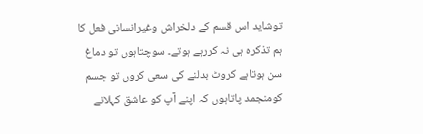توشاید اس قسم کے دلخراش وغیرانسانی فعل کا ہم تذکرہ ہی نہ کررہے ہوتے۔ سوچتاہوں تو دماغ سن ہوتاہے کروٹ بدلنے کی سعی کروں تو جسم کومنجمد پاتاہوں کہ اپنے آپ کو عاشق کہلانے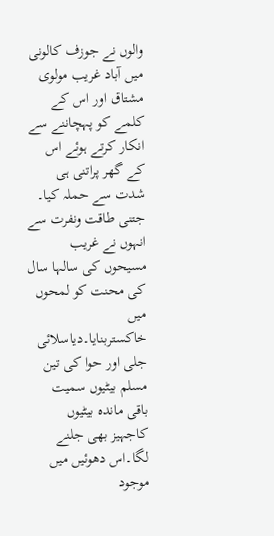والوں نے جوزف کالونی میں آباد غریب مولوی مشتاق اور اس کے کلمے کو پہچاننے سے انکار کرتے ہوئے اس کے گھر پراتنی ہی شدت سے حملہ کیا۔
جتنی طاقت ونفرت سے انہوں نے غریب مسیحوں کی سالہا سال کی محنت کو لمحوں میں خاکستربنایا۔دیاسلائی جلی اور حوا کی تین مسلم بیٹیوں سمیت باقی ماندہ بیٹیوں کاجہیز بھی جلنے لگا۔اس دھوئیں میں موجود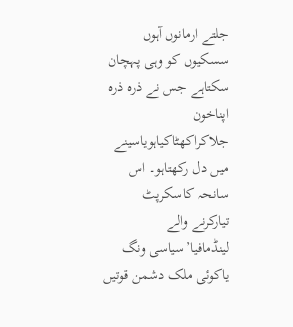جلتے ارمانوں آہوں سسکیوں کو وہی پہچان سکتاہے جس نے ذرہ ذرہ اپناخون جلاکراکھٹاکیاہویاسینے میں دل رکھتاہو۔ اس سانحہ کاسکرپٹ تیارکرنے والے لینڈمافیا’سیاسی ونگ یاکوئی ملک دشمن قوتیں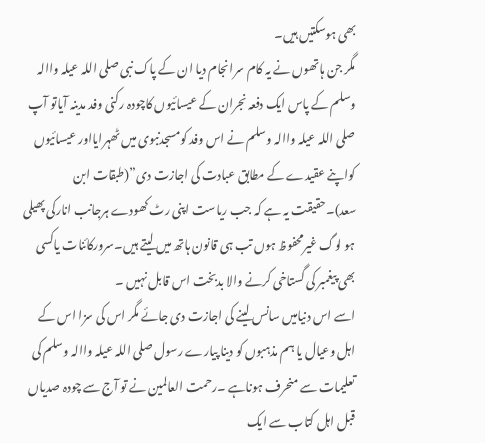بھی ہوسکتیں ہیں۔
مگر جن ہاتھوں نے یہ کام سرانجام دیا ان کے پاک نبی صلی اللہ عیلہ واالہ وسلم کے پاس ایک دفعہ نجران کے عیسائیوں کاچودہ رکنی وفد مدینہ آیاتو آپ صلی اللہ عیلہ واالہ وسلم نے اس وفد کومسجدنبوی میں ٹھہرایااور عیسائیوں کواپنے عقیدے کے مطابق عبادت کی اجازت دی”(طبقات ابن سعد)۔حقیقت یہ ہے کہ جب ریاست اپنی رٹ کھودے ہرجانب انارکی پھیلی ہو لوگ غیرمحفوظ ہوں تب ہی قانون ہاتھ میں لیتے ہیں۔سرورکائنات یاکسی بھی پیغمبر کی گستاخی کرنے والا بدبخت اس قابل نہیں ۔
اسے اس دنیامیں سانس لینے کی اجازت دی جائے مگر اس کی سزا اس کے اہل وعیال یا ہم مذہبوں کو دینا پیارے رسول صلی اللہ عیلہ واالہ وسلم کی تعلیمات سے منحرف ہوناہے ۔رحمت العالمین نے تو آج سے چودہ صدیاں قبل اہل کتاب سے ایک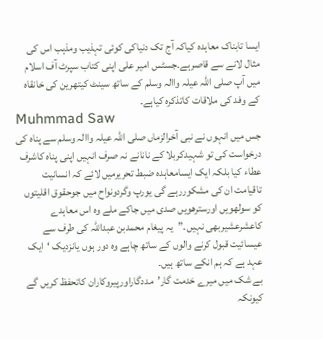ایسا تابناک معاہدہ کیاکہ آج تک دنیاکی کوئی تہذیب ومذہب اس کی مثال لانے سے قاصرہے۔جسٹس امیر علی اپنی کتاب سپرٹ آف اسلام میں آپ صلی اللہ عیلہ واالہ وسلم کے ساتھ سینٹ کیتھرین کی خانقاہ کے وفد کی ملاقات کاتذکرہ کیاہے۔
Muhmmad Saw
جس میں انہوں نے نبی آخرالزماں صلی اللہ عیلہ واالہ وسلم سے پناہ کی درخواست کی تو شہیدکربلا کے نانانے نہ صرف انہیں اپنی پناہ کاشرف عطاء کیا بلکہ ایک ایسامعاہدہ ضبط تحریرمیں لائے کہ انسانیت تاقیامت ان کی مشکوررہے گی یورپ وگردونواح میں جوحقوق اقلیتوں کو سولھویں اورسترھویں صدی میں جاکے ملے وہ اس معاہدے کاعشرعشیربھی نہیں۔”یہ پیغام محمدبن عبداللہ کی طرف سے عیسائیت قبول کرنے والوں کے ساتھ چاہے وہ دور ہوں یانزدیک ‘ایک عہد ہے کہ ہم انکے ساتھ ہیں۔
بے شک میں میرے خدمت گار’مددگاراورپیروکاران کاتحفظ کریں گے کیونکہ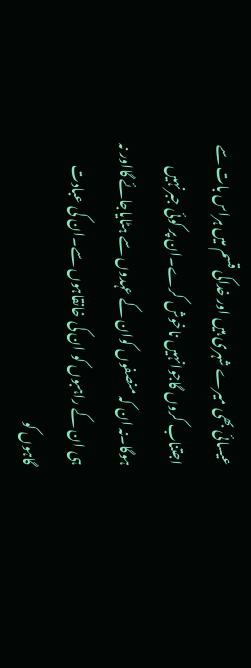عیسائی بھی میرے شہری ہیں اور خداکی قسم میں ہراس بات سے اجتناب کروں گاجوانہیں ناخوش کرے۔ان پر کوئی جبرنہیں ہوگا۔نہ ان کہ منصفوں کوان کے عہدوں سے ہٹایاجائے گااور نہ ہی ان کے راہبوں کو ان کی خانقاہوں سے۔ان کی عبادت گاہوں کو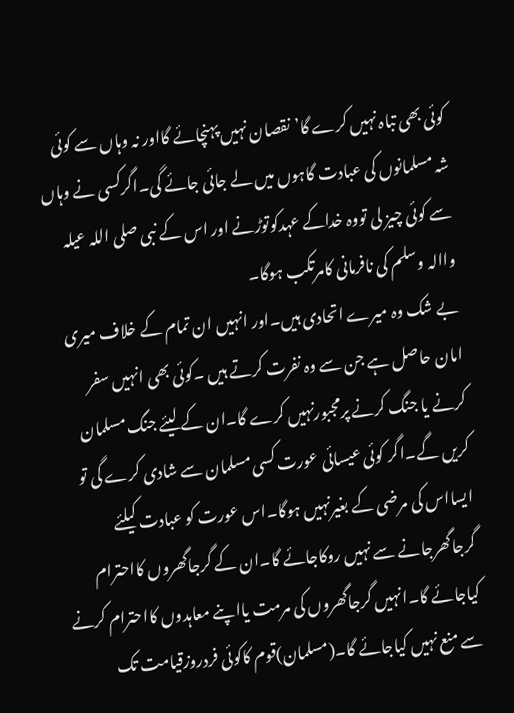کوئی بھی تباہ نہیں کرے گا’نقصان نہیں پہنچائے گااور نہ وہاں سے کوئی شہ مسلمانوں کی عبادت گاہوں میں لے جائی جائے گی۔اگرکسی نے وہاں سے کوئی چیز لی تووہ خداکے عہدکوتوڑنے اور اس کے نبی صلی اللہ عیلہ واالہ وسلم کی نافرمانی کامرتکب ہوگا۔
بے شک وہ میرے اتحادی ہیں۔اور انہیں ان تمام کے خلاف میری امان حاصل ہے جن سے وہ نفرت کرتے ہیں ۔کوئی بھی انہیں سفر کرنے یا جنگ کرنے پرمجبورنہیں کرے گا۔ان کے لیئے جنگ مسلمان کریں گے۔اگر کوئی عیسائی عورت کسی مسلمان سے شادی کرے گی تو ایسااس کی مرضی کے بغیرنہیں ہوگا۔اس عورت کو عبادت کیلئے گرجاگھرجانے سے نہیں روکاجائے گا۔ان کے گرجاگھروں کااحترام کیاجائے گا۔انہیں گرجاگھروں کی مرمت یااپنے معاہدوں کااحترام کرنے سے منع نہیں کیاجائے گا۔(مسلمان)قوم کاکوئی فردروزقیامت تک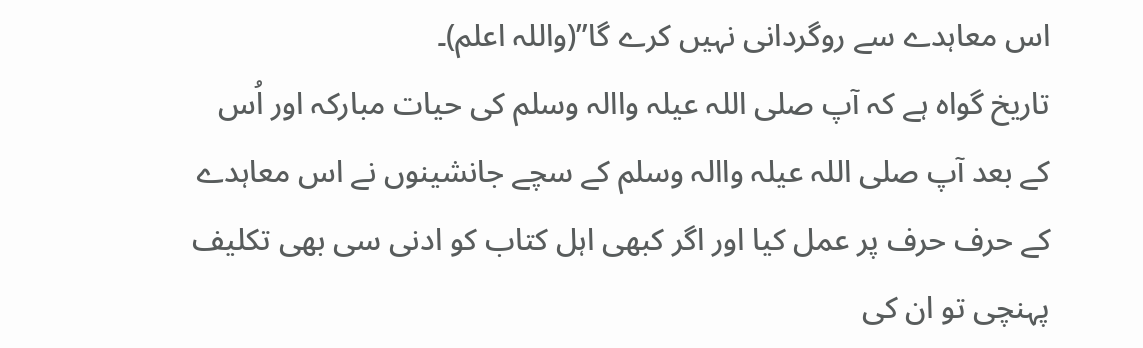اس معاہدے سے روگردانی نہیں کرے گا”(واللہ اعلم)۔
تاریخ گواہ ہے کہ آپ صلی اللہ عیلہ واالہ وسلم کی حیات مبارکہ اور اُس کے بعد آپ صلی اللہ عیلہ واالہ وسلم کے سچے جانشینوں نے اس معاہدے کے حرف حرف پر عمل کیا اور اگر کبھی اہل کتاب کو ادنی سی بھی تکلیف پہنچی تو ان کی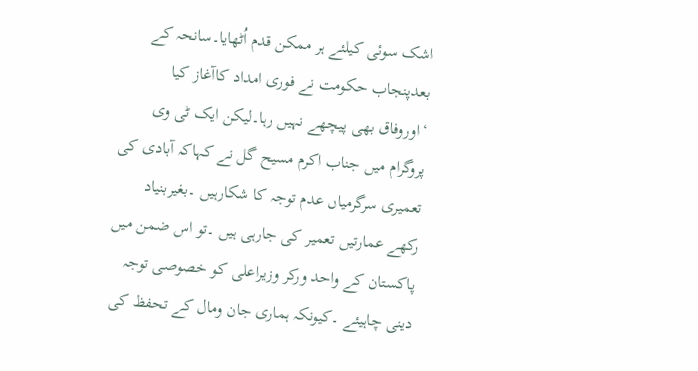اشک سوئی کیلئے ہر ممکن قدم اُٹھایا۔سانحہ کے بعدپنجاب حکومت نے فوری امداد کاآغاز کیا ‘اوروفاق بھی پیچھے نہیں رہا۔لیکن ایک ٹی وی پروگرام میں جناب اکرم مسیح گل نے کہاکہ آبادی کی تعمیری سرگرمیاں عدم توجہ کا شکارہیں ۔بغیربنیاد رکھے عمارتیں تعمیر کی جارہی ہیں ۔تو اس ضمن میں پاکستان کے واحد ورکر وزیراعلی کو خصوصی توجہ دینی چاہیئے ۔کیونکہ ہماری جان ومال کے تحفظ کی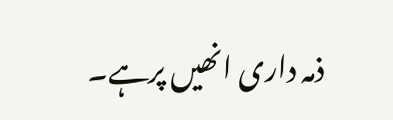ذمہ داری انھیں پرہے۔